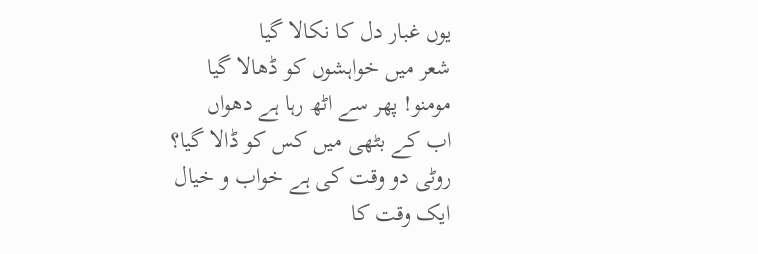یوں غبار دل کا نکالا گیا
شعر میں خواہشوں کو ڈھالا گیا
مومنو! پھر سے اٹھ رہا ہے دھواں
اب کے بٹھی میں کس کو ڈالا گیا؟
روٹی دو وقت کی ہے خواب و خیال
ایک وقت کا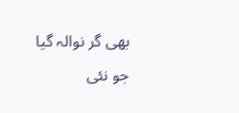بھی گر نوالہ گیا
جو نئی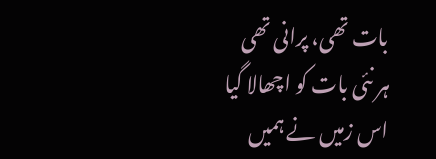بات تھی، پرانی تھی
ہر نئی بات کو اچھالا گیا
اس زمیں نے ہمیں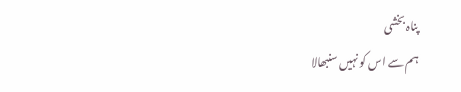پناہ بخشی
ہم سے اس کو نہیں سنبھالا